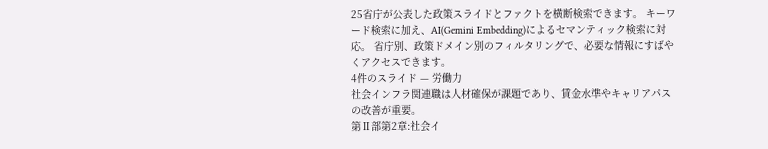25省庁が公表した政策スライドとファクトを横断検索できます。 キーワード検索に加え、AI(Gemini Embedding)によるセマンティック検索に対応。 省庁別、政策ドメイン別のフィルタリングで、必要な情報にすばやくアクセスできます。
4件のスライド — 労働力
社会インフラ関連職は人材確保が課題であり、賃金水準やキャリアパスの改善が重要。
第Ⅱ部第2章:社会イ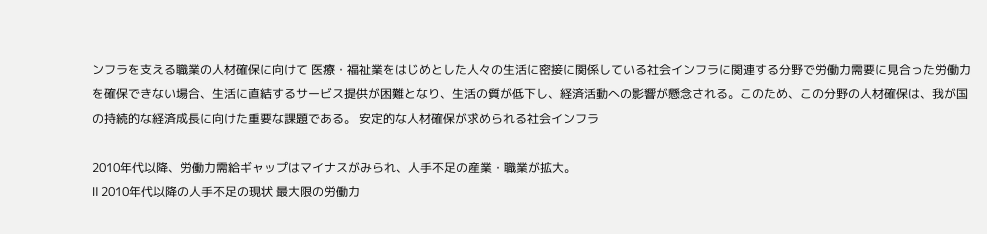ンフラを支える職業の人材確保に向けて 医療・福祉業をはじめとした人々の生活に密接に関係している社会インフラに関連する分野で労働力需要に見合った労働力を確保できない場合、生活に直結するサービス提供が困難となり、生活の質が低下し、経済活動への影響が懸念される。このため、この分野の人材確保は、我が国の持続的な経済成長に向けた重要な課題である。 安定的な人材確保が求められる社会インフラ

2010年代以降、労働力需給ギャップはマイナスがみられ、人手不足の産業・職業が拡大。
Ⅱ 2010年代以降の人手不足の現状 最大限の労働力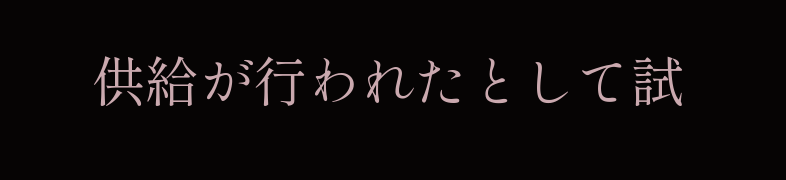供給が行われたとして試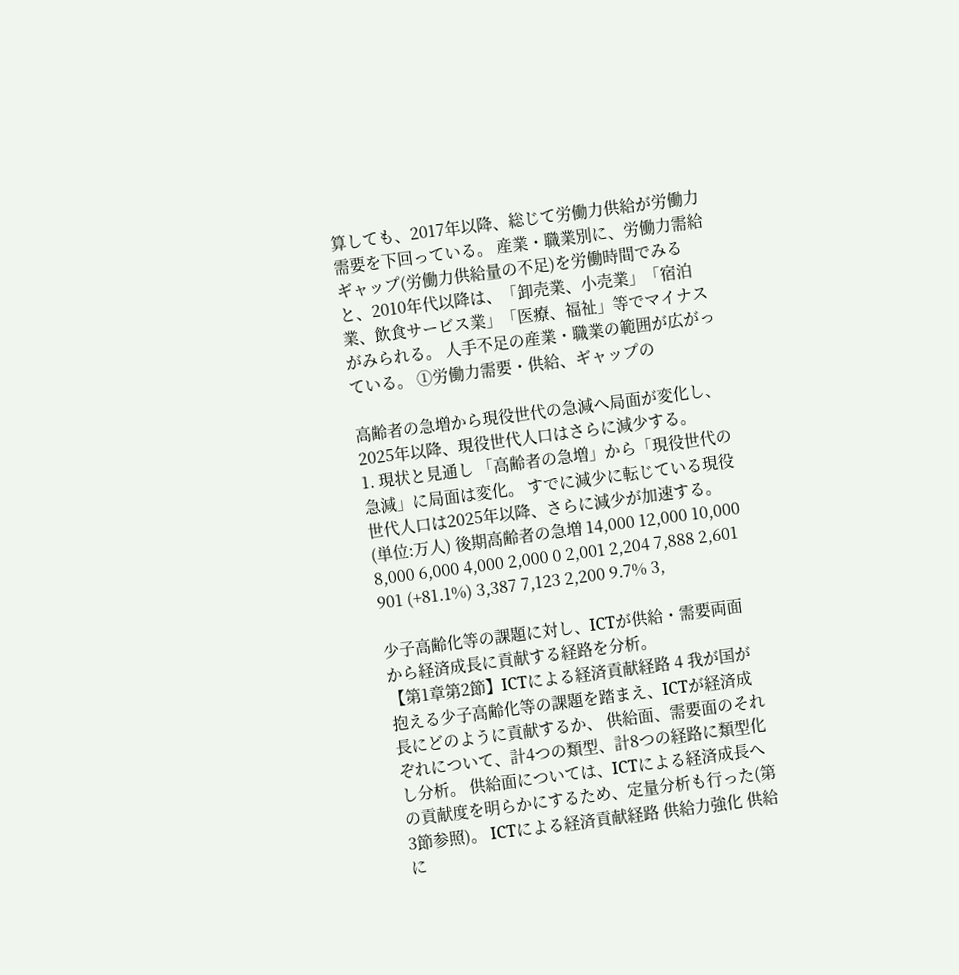算しても、2017年以降、総じて労働力供給が労働力需要を下回っている。 産業・職業別に、労働力需給ギャップ(労働力供給量の不足)を労働時間でみると、2010年代以降は、「卸売業、小売業」「宿泊業、飲食サービス業」「医療、福祉」等でマイナスがみられる。 人手不足の産業・職業の範囲が広がっている。 ①労働力需要・供給、ギャップの

高齢者の急増から現役世代の急減へ局面が変化し、2025年以降、現役世代人口はさらに減少する。
1. 現状と見通し 「高齢者の急増」から「現役世代の急減」に局面は変化。 すでに減少に転じている現役世代人口は2025年以降、さらに減少が加速する。(単位:万人) 後期高齢者の急増 14,000 12,000 10,000 8,000 6,000 4,000 2,000 0 2,001 2,204 7,888 2,601 901 (+81.1%) 3,387 7,123 2,200 9.7% 3,

少子高齢化等の課題に対し、ICTが供給・需要両面から経済成長に貢献する経路を分析。
【第1章第2節】ICTによる経済貢献経路 4 我が国が抱える少子高齢化等の課題を踏まえ、ICTが経済成長にどのように貢献するか、 供給面、需要面のそれぞれについて、計4つの類型、計8つの経路に類型化し分析。 供給面については、ICTによる経済成長への貢献度を明らかにするため、定量分析も行った(第3節参照)。 ICTによる経済貢献経路 供給力強化 供給に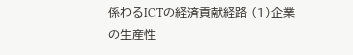係わるICTの経済貢献経路 (1)企業の生産性